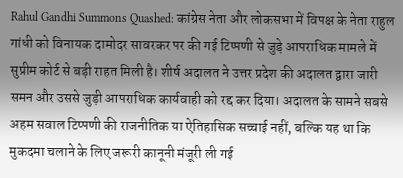Rahul Gandhi Summons Quashed: कांग्रेस नेता और लोकसभा में विपक्ष के नेता राहुल गांधी को विनायक दामोदर सावरकर पर की गई टिप्पणी से जुड़े आपराधिक मामले में सुप्रीम कोर्ट से बड़ी राहत मिली है। शीर्ष अदालत ने उत्तर प्रदेश की अदालत द्वारा जारी समन और उससे जुड़ी आपराधिक कार्यवाही को रद्द कर दिया। अदालत के सामने सबसे अहम सवाल टिप्पणी की राजनीतिक या ऐतिहासिक सच्चाई नहीं, बल्कि यह था कि मुकदमा चलाने के लिए जरूरी कानूनी मंजूरी ली गई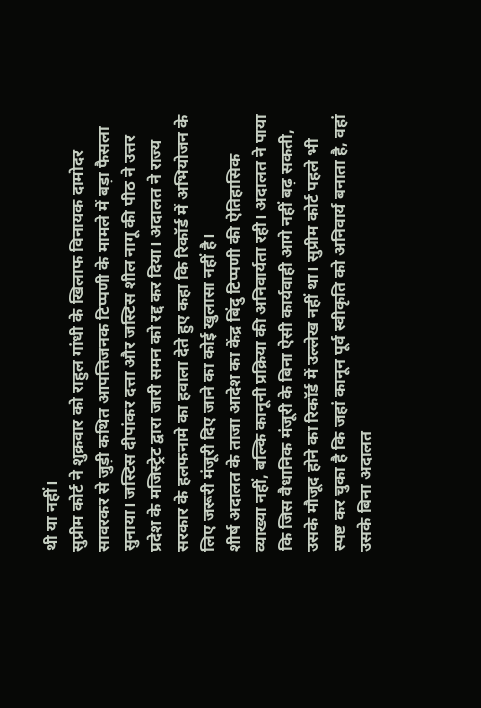थी या नहीं।
सुप्रीम कोर्ट ने शुक्रवार को राहुल गांधी के खिलाफ विनायक दामोदर सावरकर से जुड़ी कथित आपत्तिजनक टिप्पणी के मामले में बड़ा फैसला सुनाया। जस्टिस दीपांकर दत्ता और जस्टिस शील नागू की पीठ ने उत्तर प्रदेश के मजिस्ट्रेट द्वारा जारी समन को रद्द कर दिया। अदालत ने राज्य सरकार के हलफनामे का हवाला देते हुए कहा कि रिकॉर्ड में अभियोजन के लिए जरूरी मंजूरी दिए जाने का कोई खुलासा नहीं है।
शीर्ष अदालत के ताजा आदेश का केंद्र बिंदु टिप्पणी की ऐतिहासिक व्याख्या नहीं, बल्कि कानूनी प्रक्रिया की अनिवार्यता रही। अदालत ने पाया कि जिस वैधानिक मंजूरी के बिना ऐसी कार्यवाही आगे नहीं बढ़ सकती, उसके मौजूद होने का रिकॉर्ड में उल्लेख नहीं था। सुप्रीम कोर्ट पहले भी स्पष्ट कर चुका है कि जहां कानून पूर्व स्वीकृति को अनिवार्य बनाता है, वहां उसके बिना अदालत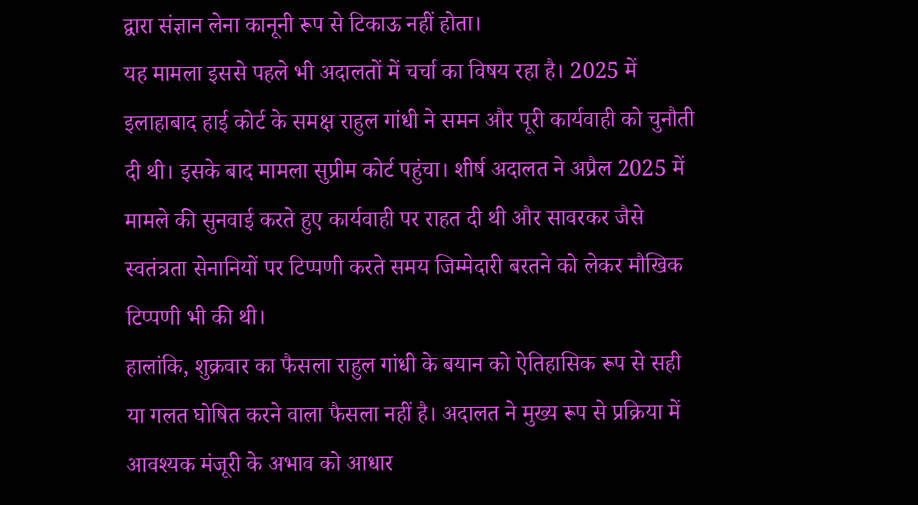द्वारा संज्ञान लेना कानूनी रूप से टिकाऊ नहीं होता।
यह मामला इससे पहले भी अदालतों में चर्चा का विषय रहा है। 2025 में इलाहाबाद हाई कोर्ट के समक्ष राहुल गांधी ने समन और पूरी कार्यवाही को चुनौती दी थी। इसके बाद मामला सुप्रीम कोर्ट पहुंचा। शीर्ष अदालत ने अप्रैल 2025 में मामले की सुनवाई करते हुए कार्यवाही पर राहत दी थी और सावरकर जैसे स्वतंत्रता सेनानियों पर टिप्पणी करते समय जिम्मेदारी बरतने को लेकर मौखिक टिप्पणी भी की थी।
हालांकि, शुक्रवार का फैसला राहुल गांधी के बयान को ऐतिहासिक रूप से सही या गलत घोषित करने वाला फैसला नहीं है। अदालत ने मुख्य रूप से प्रक्रिया में आवश्यक मंजूरी के अभाव को आधार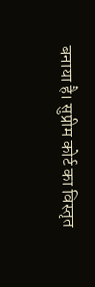बनाया है। सुप्रीम कोर्ट का विस्तृत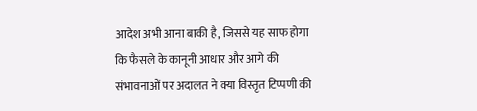आदेश अभी आना बाकी है, जिससे यह साफ होगा कि फैसले के कानूनी आधार और आगे की संभावनाओं पर अदालत ने क्या विस्तृत टिप्पणी की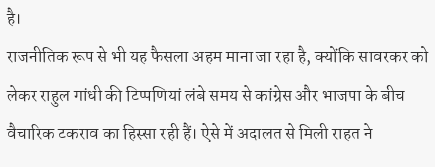है।
राजनीतिक रूप से भी यह फैसला अहम माना जा रहा है, क्योंकि सावरकर को लेकर राहुल गांधी की टिप्पणियां लंबे समय से कांग्रेस और भाजपा के बीच वैचारिक टकराव का हिस्सा रही हैं। ऐसे में अदालत से मिली राहत ने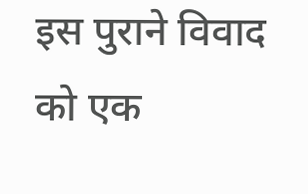इस पुराने विवाद को एक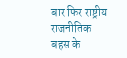बार फिर राष्ट्रीय राजनीतिक बहस के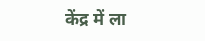केंद्र में ला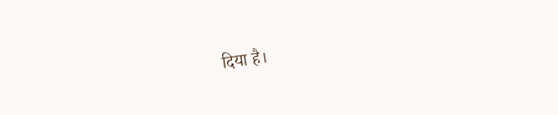दिया है।